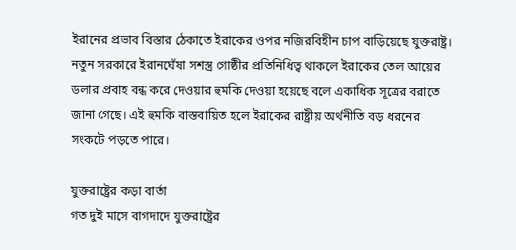ইরানের প্রভাব বিস্তার ঠেকাতে ইরাকের ওপর নজিরবিহীন চাপ বাড়িয়েছে যুক্তরাষ্ট্র। নতুন সরকারে ইরানঘেঁষা সশস্ত্র গোষ্ঠীর প্রতিনিধিত্ব থাকলে ইরাকের তেল আয়ের ডলার প্রবাহ বন্ধ করে দেওয়ার হুমকি দেওয়া হয়েছে বলে একাধিক সূত্রের বরাতে জানা গেছে। এই হুমকি বাস্তবায়িত হলে ইরাকের রাষ্ট্রীয় অর্থনীতি বড় ধরনের সংকটে পড়তে পারে।

যুক্তরাষ্ট্রের কড়া বার্তা
গত দুই মাসে বাগদাদে যুক্তরাষ্ট্রের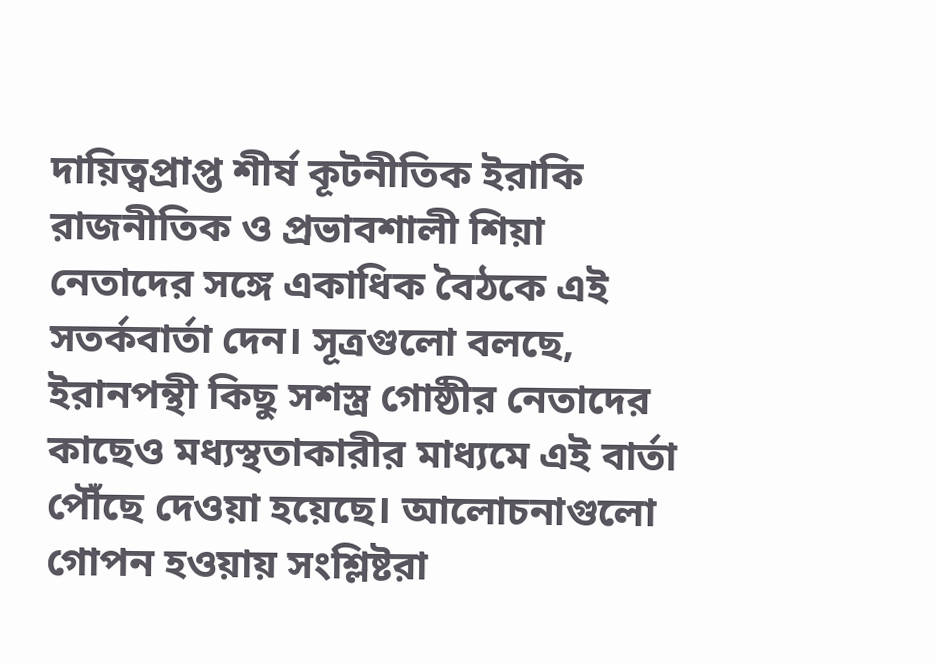দায়িত্বপ্রাপ্ত শীর্ষ কূটনীতিক ইরাকি রাজনীতিক ও প্রভাবশালী শিয়া নেতাদের সঙ্গে একাধিক বৈঠকে এই সতর্কবার্তা দেন। সূত্রগুলো বলছে, ইরানপন্থী কিছু সশস্ত্র গোষ্ঠীর নেতাদের কাছেও মধ্যস্থতাকারীর মাধ্যমে এই বার্তা পৌঁছে দেওয়া হয়েছে। আলোচনাগুলো গোপন হওয়ায় সংশ্লিষ্টরা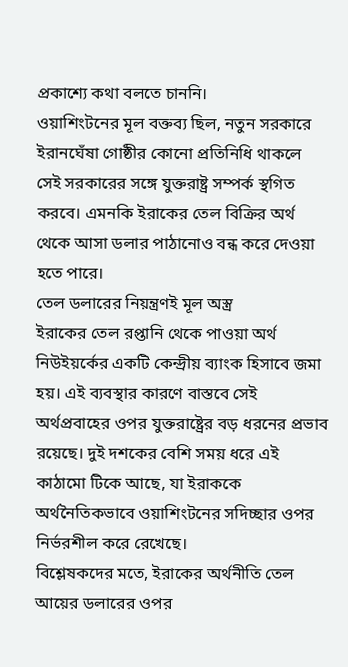প্রকাশ্যে কথা বলতে চাননি।
ওয়াশিংটনের মূল বক্তব্য ছিল, নতুন সরকারে ইরানঘেঁষা গোষ্ঠীর কোনো প্রতিনিধি থাকলে সেই সরকারের সঙ্গে যুক্তরাষ্ট্র সম্পর্ক স্থগিত করবে। এমনকি ইরাকের তেল বিক্রির অর্থ থেকে আসা ডলার পাঠানোও বন্ধ করে দেওয়া হতে পারে।
তেল ডলারের নিয়ন্ত্রণই মূল অস্ত্র
ইরাকের তেল রপ্তানি থেকে পাওয়া অর্থ নিউইয়র্কের একটি কেন্দ্রীয় ব্যাংক হিসাবে জমা হয়। এই ব্যবস্থার কারণে বাস্তবে সেই অর্থপ্রবাহের ওপর যুক্তরাষ্ট্রের বড় ধরনের প্রভাব রয়েছে। দুই দশকের বেশি সময় ধরে এই কাঠামো টিকে আছে, যা ইরাককে অর্থনৈতিকভাবে ওয়াশিংটনের সদিচ্ছার ওপর নির্ভরশীল করে রেখেছে।
বিশ্লেষকদের মতে, ইরাকের অর্থনীতি তেল আয়ের ডলারের ওপর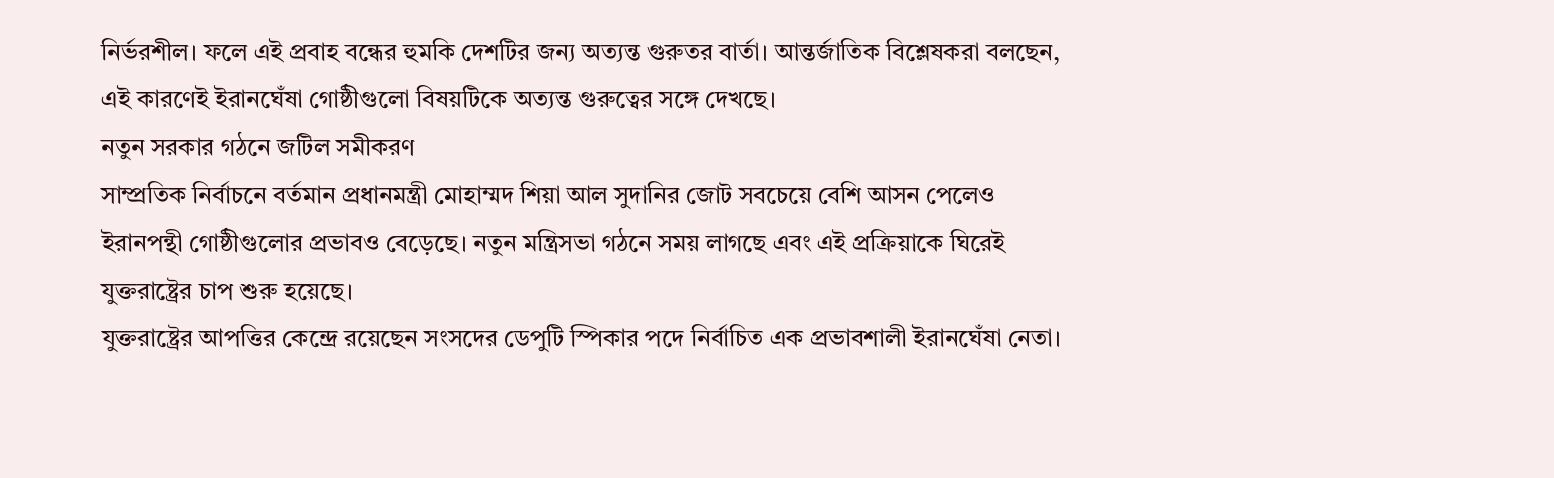নির্ভরশীল। ফলে এই প্রবাহ বন্ধের হুমকি দেশটির জন্য অত্যন্ত গুরুতর বার্তা। আন্তর্জাতিক বিশ্লেষকরা বলছেন, এই কারণেই ইরানঘেঁষা গোষ্ঠীগুলো বিষয়টিকে অত্যন্ত গুরুত্বের সঙ্গে দেখছে।
নতুন সরকার গঠনে জটিল সমীকরণ
সাম্প্রতিক নির্বাচনে বর্তমান প্রধানমন্ত্রী মোহাম্মদ শিয়া আল সুদানির জোট সবচেয়ে বেশি আসন পেলেও ইরানপন্থী গোষ্ঠীগুলোর প্রভাবও বেড়েছে। নতুন মন্ত্রিসভা গঠনে সময় লাগছে এবং এই প্রক্রিয়াকে ঘিরেই যুক্তরাষ্ট্রের চাপ শুরু হয়েছে।
যুক্তরাষ্ট্রের আপত্তির কেন্দ্রে রয়েছেন সংসদের ডেপুটি স্পিকার পদে নির্বাচিত এক প্রভাবশালী ইরানঘেঁষা নেতা।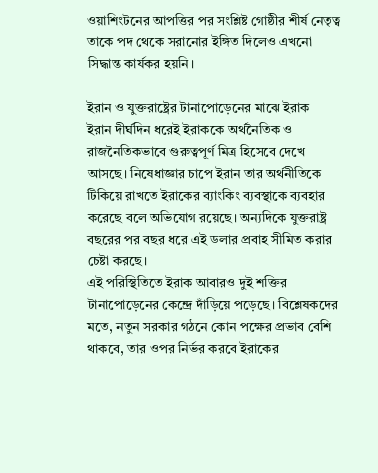ওয়াশিংটনের আপত্তির পর সংশ্লিষ্ট গোষ্ঠীর শীর্ষ নেতৃত্ব তাকে পদ থেকে সরানোর ইঙ্গিত দিলেও এখনো সিদ্ধান্ত কার্যকর হয়নি।

ইরান ও যুক্তরাষ্ট্রের টানাপোড়েনের মাঝে ইরাক
ইরান দীর্ঘদিন ধরেই ইরাককে অর্থনৈতিক ও রাজনৈতিকভাবে গুরুত্বপূর্ণ মিত্র হিসেবে দেখে আসছে। নিষেধাজ্ঞার চাপে ইরান তার অর্থনীতিকে টিকিয়ে রাখতে ইরাকের ব্যাংকিং ব্যবস্থাকে ব্যবহার করেছে বলে অভিযোগ রয়েছে। অন্যদিকে যুক্তরাষ্ট্র বছরের পর বছর ধরে এই ডলার প্রবাহ সীমিত করার চেষ্টা করছে।
এই পরিস্থিতিতে ইরাক আবারও দুই শক্তির টানাপোড়েনের কেন্দ্রে দাঁড়িয়ে পড়েছে। বিশ্লেষকদের মতে, নতুন সরকার গঠনে কোন পক্ষের প্রভাব বেশি থাকবে, তার ওপর নির্ভর করবে ইরাকের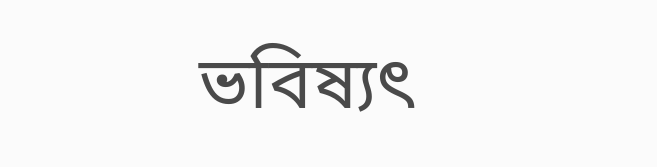ভবিষ্যৎ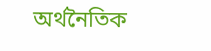অর্থনৈতিক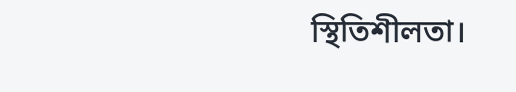স্থিতিশীলতা।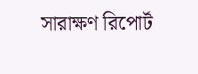সারাক্ষণ রিপোর্ট